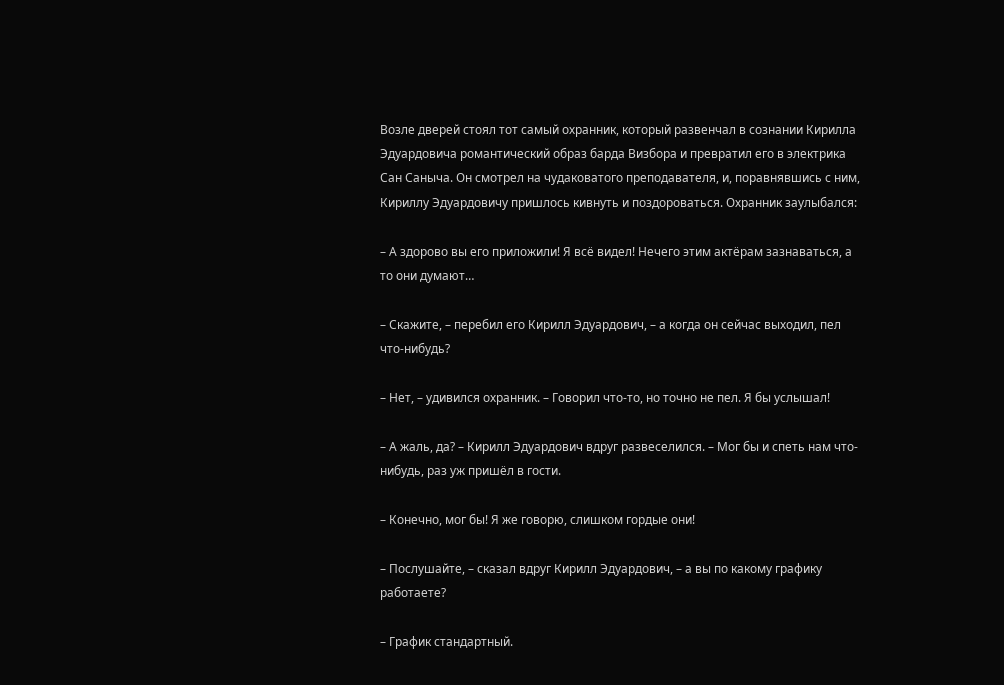Возле дверей стоял тот самый охранник, который развенчал в сознании Кирилла Эдуардовича романтический образ барда Визбора и превратил его в электрика Сан Саныча. Он смотрел на чудаковатого преподавателя, и, поравнявшись с ним, Кириллу Эдуардовичу пришлось кивнуть и поздороваться. Охранник заулыбался:

– А здорово вы его приложили! Я всё видел! Нечего этим актёрам зазнаваться, а то они думают…

– Скажите, – перебил его Кирилл Эдуардович, – а когда он сейчас выходил, пел что-нибудь?

– Нет, – удивился охранник. – Говорил что-то, но точно не пел. Я бы услышал!

– А жаль, да? – Кирилл Эдуардович вдруг развеселился. – Мог бы и спеть нам что-нибудь, раз уж пришёл в гости.

– Конечно, мог бы! Я же говорю, слишком гордые они!

– Послушайте, – сказал вдруг Кирилл Эдуардович, – а вы по какому графику работаете?

– График стандартный.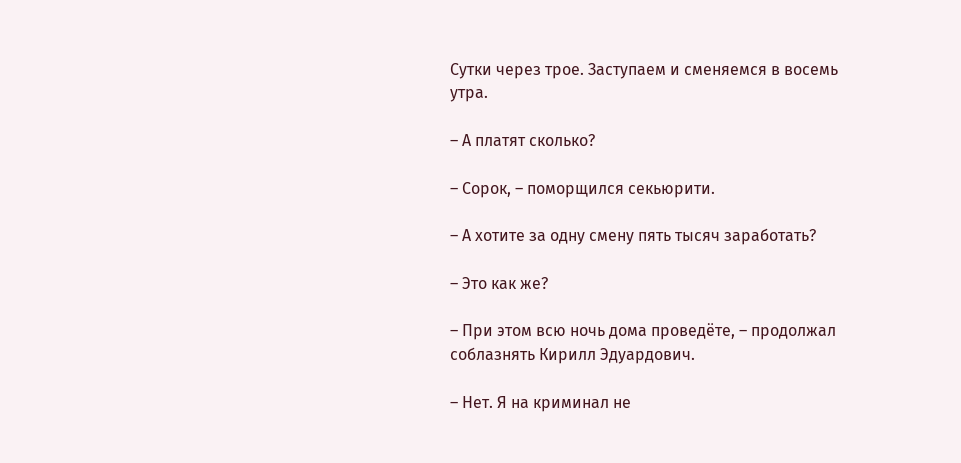Сутки через трое. Заступаем и сменяемся в восемь утра.

– А платят сколько?

– Сорок, – поморщился секьюрити.

– А хотите за одну смену пять тысяч заработать?

– Это как же?

– При этом всю ночь дома проведёте, – продолжал соблазнять Кирилл Эдуардович.

– Нет. Я на криминал не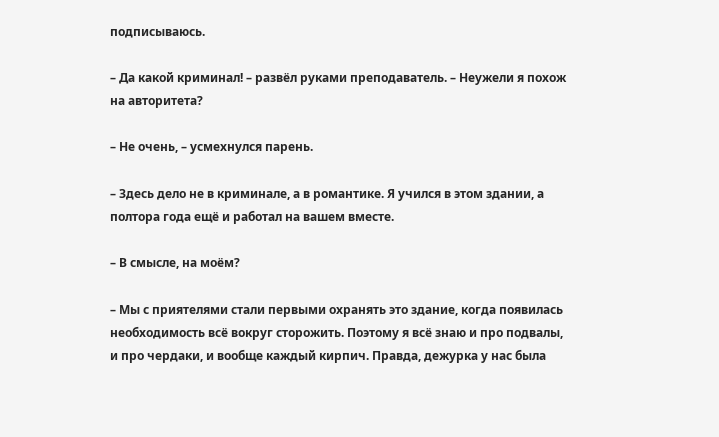подписываюсь.

– Да какой криминал! – развёл руками преподаватель. – Неужели я похож на авторитета?

– Не очень, – усмехнулся парень.

– Здесь дело не в криминале, а в романтике. Я учился в этом здании, а полтора года ещё и работал на вашем вместе.

– В смысле, на моём?

– Мы с приятелями стали первыми охранять это здание, когда появилась необходимость всё вокруг сторожить. Поэтому я всё знаю и про подвалы, и про чердаки, и вообще каждый кирпич. Правда, дежурка у нас была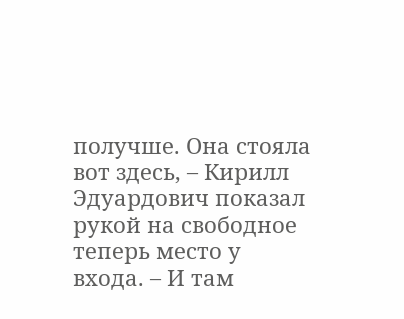получше. Она стояла вот здесь, – Кирилл Эдуардович показал рукой на свободное теперь место у входа. – И там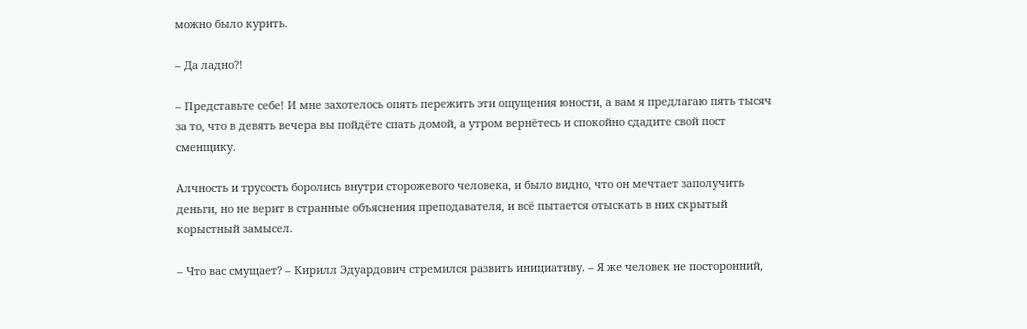можно было курить.

– Да ладно?!

– Представьте себе! И мне захотелось опять пережить эти ощущения юности, а вам я предлагаю пять тысяч за то, что в девять вечера вы пойдёте спать домой, а утром вернётесь и спокойно сдадите свой пост сменщику.

Алчность и трусость боролись внутри сторожевого человека, и было видно, что он мечтает заполучить деньги, но не верит в странные объяснения преподавателя, и всё пытается отыскать в них скрытый корыстный замысел.

– Что вас смущает? – Кирилл Эдуардович стремился развить инициативу. – Я же человек не посторонний,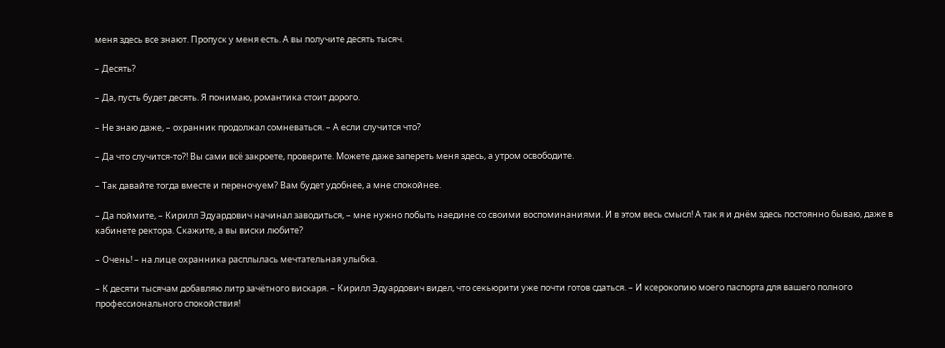меня здесь все знают. Пропуск у меня есть. А вы получите десять тысяч.

– Десять?

– Да, пусть будет десять. Я понимаю, романтика стоит дорого.

– Не знаю даже, – охранник продолжал сомневаться. – А если случится что?

– Да что случится-то?! Вы сами всё закроете, проверите. Можете даже запереть меня здесь, а утром освободите.

– Так давайте тогда вместе и переночуем? Вам будет удобнее, а мне спокойнее.

– Да поймите, – Кирилл Эдуардович начинал заводиться, – мне нужно побыть наедине со своими воспоминаниями. И в этом весь смысл! А так я и днём здесь постоянно бываю, даже в кабинете ректора. Скажите, а вы виски любите?

– Очень! – на лице охранника расплылась мечтательная улыбка.

– К десяти тысячам добавляю литр зачётного вискаря. – Кирилл Эдуардович видел, что секьюрити уже почти готов сдаться. – И ксерокопию моего паспорта для вашего полного профессионального спокойствия!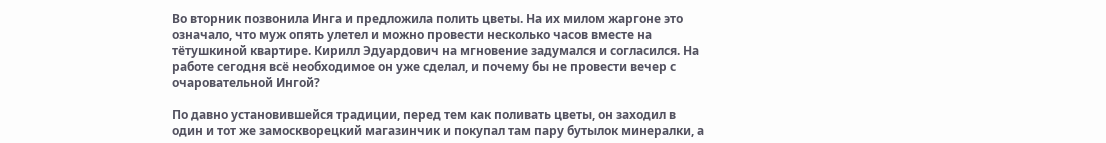Во вторник позвонила Инга и предложила полить цветы. На их милом жаргоне это означало, что муж опять улетел и можно провести несколько часов вместе на тётушкиной квартире. Кирилл Эдуардович на мгновение задумался и согласился. На работе сегодня всё необходимое он уже сделал, и почему бы не провести вечер с очаровательной Ингой?

По давно установившейся традиции, перед тем как поливать цветы, он заходил в один и тот же замоскворецкий магазинчик и покупал там пару бутылок минералки, а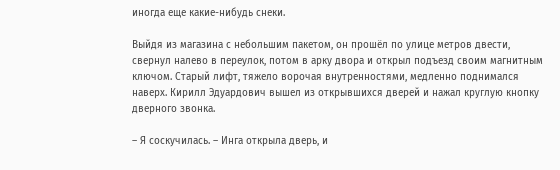иногда еще какие-нибудь снеки.

Выйдя из магазина с небольшим пакетом, он прошёл по улице метров двести, свернул налево в переулок, потом в арку двора и открыл подъезд своим магнитным ключом. Старый лифт, тяжело ворочая внутренностями, медленно поднимался наверх. Кирилл Эдуардович вышел из открывшихся дверей и нажал круглую кнопку дверного звонка.

– Я соскучилась. – Инга открыла дверь, и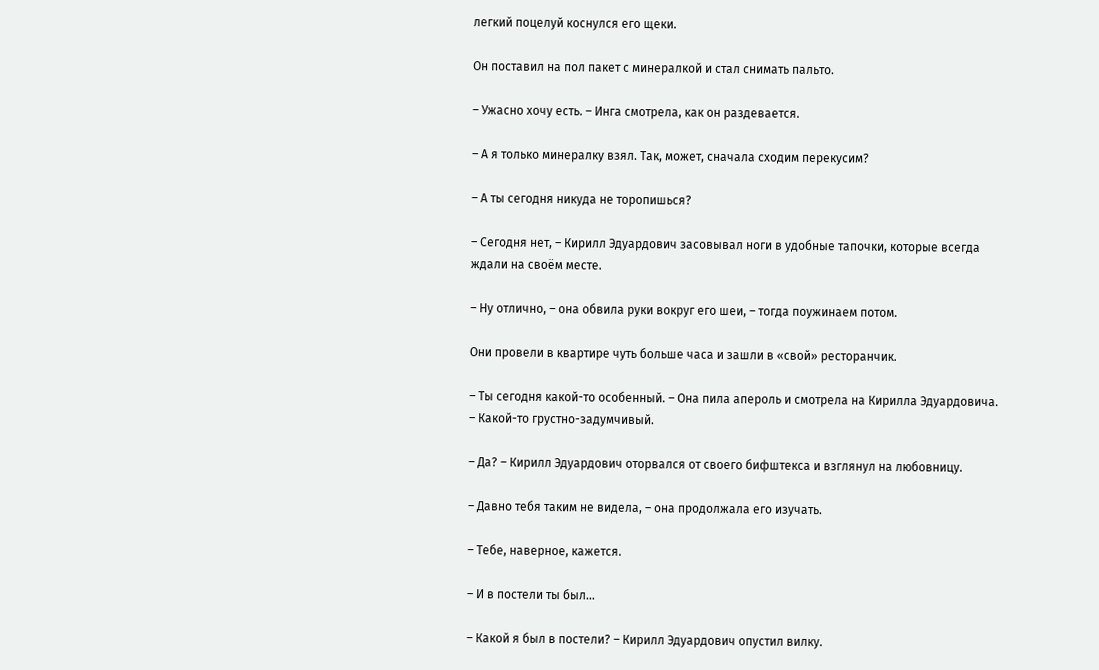легкий поцелуй коснулся его щеки.

Он поставил на пол пакет с минералкой и стал снимать пальто.

– Ужасно хочу есть. – Инга смотрела, как он раздевается.

– А я только минералку взял. Так, может, сначала сходим перекусим?

– А ты сегодня никуда не торопишься?

– Сегодня нет, – Кирилл Эдуардович засовывал ноги в удобные тапочки, которые всегда ждали на своём месте.

– Ну отлично, – она обвила руки вокруг его шеи, – тогда поужинаем потом.

Они провели в квартире чуть больше часа и зашли в «свой» ресторанчик.

– Ты сегодня какой-то особенный. – Она пила апероль и смотрела на Кирилла Эдуардовича. – Какой-то грустно-задумчивый.

– Да? – Кирилл Эдуардович оторвался от своего бифштекса и взглянул на любовницу.

– Давно тебя таким не видела, – она продолжала его изучать.

– Тебе, наверное, кажется.

– И в постели ты был…

– Какой я был в постели? – Кирилл Эдуардович опустил вилку.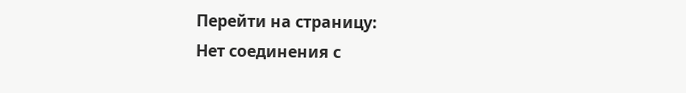Перейти на страницу:
Нет соединения с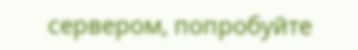сервером, попробуйте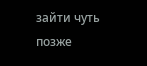зайти чуть позже